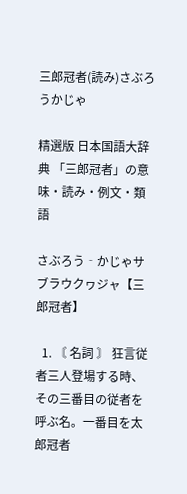三郎冠者(読み)さぶろうかじゃ

精選版 日本国語大辞典 「三郎冠者」の意味・読み・例文・類語

さぶろう‐かじゃサブラウクヮジャ【三郎冠者】

  1. 〘 名詞 〙 狂言従者三人登場する時、その三番目の従者を呼ぶ名。一番目を太郎冠者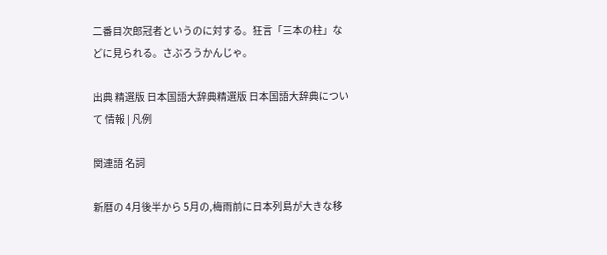二番目次郎冠者というのに対する。狂言「三本の柱」などに見られる。さぶろうかんじゃ。

出典 精選版 日本国語大辞典精選版 日本国語大辞典について 情報 | 凡例

関連語 名詞

新暦の 4月後半から 5月の,梅雨前に日本列島が大きな移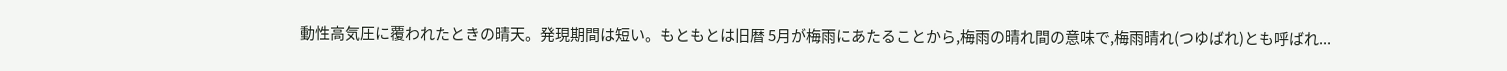動性高気圧に覆われたときの晴天。発現期間は短い。もともとは旧暦 5月が梅雨にあたることから,梅雨の晴れ間の意味で,梅雨晴れ(つゆばれ)とも呼ばれ...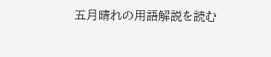五月晴れの用語解説を読む